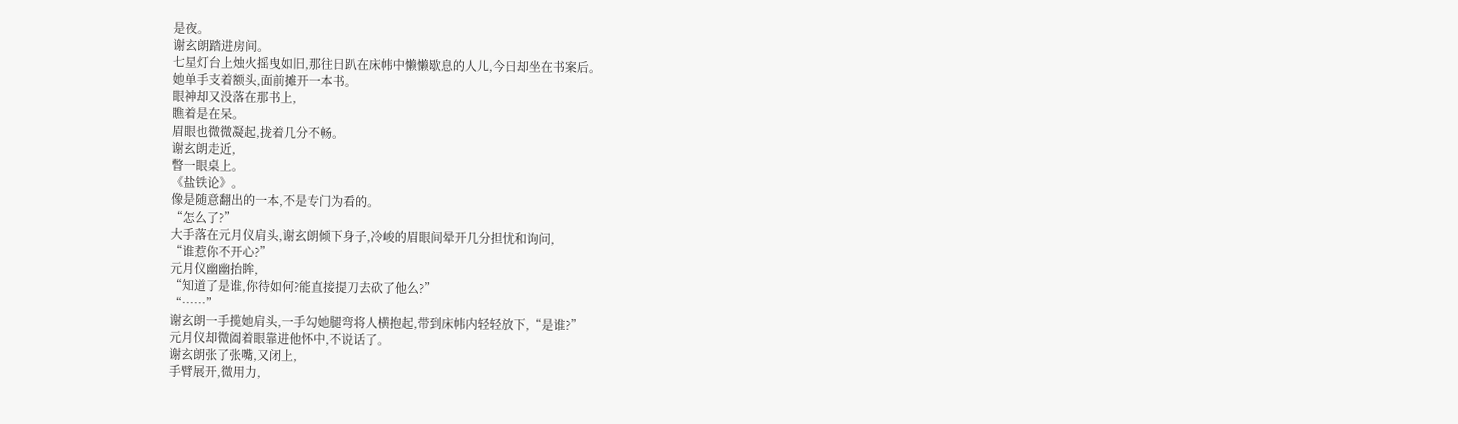是夜。
谢玄朗踏进房间。
七星灯台上烛火摇曳如旧,那往日趴在床帏中懒懒歇息的人儿,今日却坐在书案后。
她单手支着额头,面前摊开一本书。
眼神却又没落在那书上,
瞧着是在呆。
眉眼也微微凝起,拢着几分不畅。
谢玄朗走近,
瞥一眼桌上。
《盐铁论》。
像是随意翻出的一本,不是专门为看的。
“怎么了?”
大手落在元月仪肩头,谢玄朗倾下身子,冷峻的眉眼间晕开几分担忧和询问,
“谁惹你不开心?”
元月仪幽幽抬眸,
“知道了是谁,你待如何?能直接提刀去砍了他么?”
“……”
谢玄朗一手揽她肩头,一手勾她腿弯将人横抱起,带到床帏内轻轻放下,“是谁?”
元月仪却微阖着眼靠进他怀中,不说话了。
谢玄朗张了张嘴,又闭上,
手臂展开,微用力,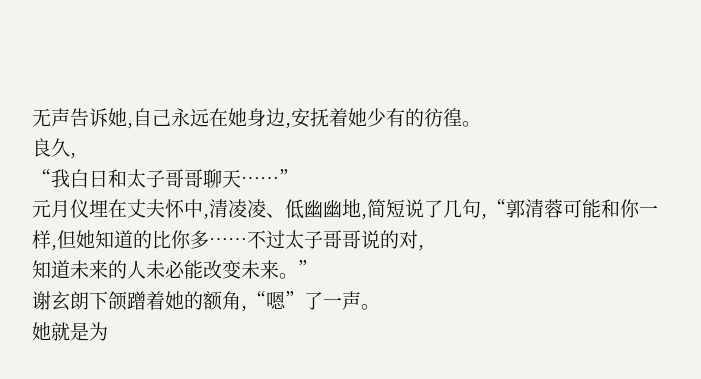无声告诉她,自己永远在她身边,安抚着她少有的彷徨。
良久,
“我白日和太子哥哥聊天……”
元月仪埋在丈夫怀中,清凌凌、低幽幽地,简短说了几句,“郭清蓉可能和你一样,但她知道的比你多……不过太子哥哥说的对,
知道未来的人未必能改变未来。”
谢玄朗下颌蹭着她的额角,“嗯”了一声。
她就是为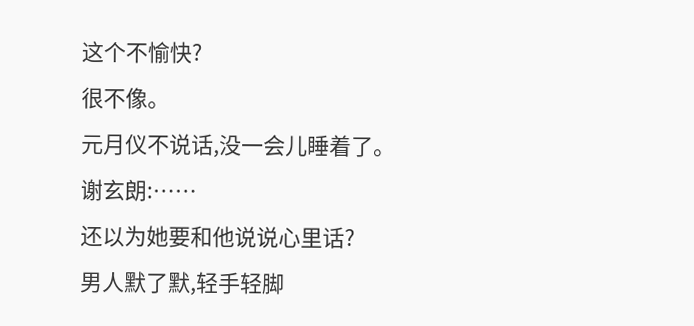这个不愉快?
很不像。
元月仪不说话,没一会儿睡着了。
谢玄朗:……
还以为她要和他说说心里话?
男人默了默,轻手轻脚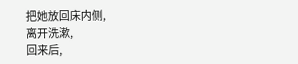把她放回床内侧,
离开洗漱,
回来后,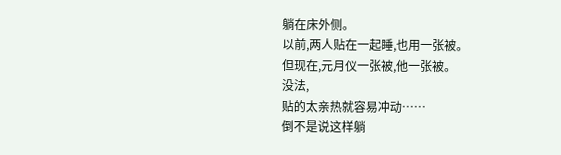躺在床外侧。
以前,两人贴在一起睡,也用一张被。
但现在,元月仪一张被,他一张被。
没法,
贴的太亲热就容易冲动……
倒不是说这样躺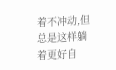着不冲动,但总是这样躺着更好自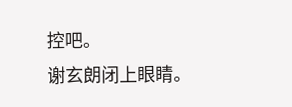控吧。
谢玄朗闭上眼睛。